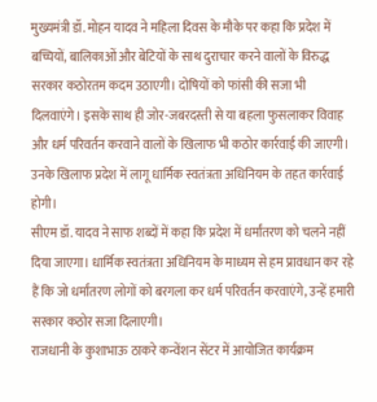मुख्यमंत्री डॉ. मोहन यादव ने महिला दिवस के मौके पर कहा कि प्रदेश में बच्चियों, बालिकाओं और बेटियों के साथ दुराचार करने वालों के विरुद्ध सरकार कठोरतम कदम उठाएगी। दोषियों को फांसी की सजा भी दिलवाएंगे। इसके साथ ही जोर-जबरदस्ती से या बहला फुसलाकर विवाह और धर्म परिवर्तन करवाने वालों के खिलाफ भी कठोर कार्रवाई की जाएगी। उनके खिलाफ प्रदेश में लागू धार्मिक स्वतंत्रता अधिनियम के तहत कार्रवाई होगी।
सीएम डॉ. यादव ने साफ शब्दों में कहा कि प्रदेश में धर्मांतरण को चलने नहीं दिया जाएगा। धार्मिक स्वतंत्रता अधिनियम के माध्यम से हम प्रावधान कर रहे हैं कि जो धर्मांतरण लोगों को बरगला कर धर्म परिवर्तन करवाएंगे, उन्हें हमारी सरकार कठोर सजा दिलाएगी।
राजधानी के कुशाभाऊ ठाकरे कन्वेंशन सेंटर में आयोजित कार्यक्रम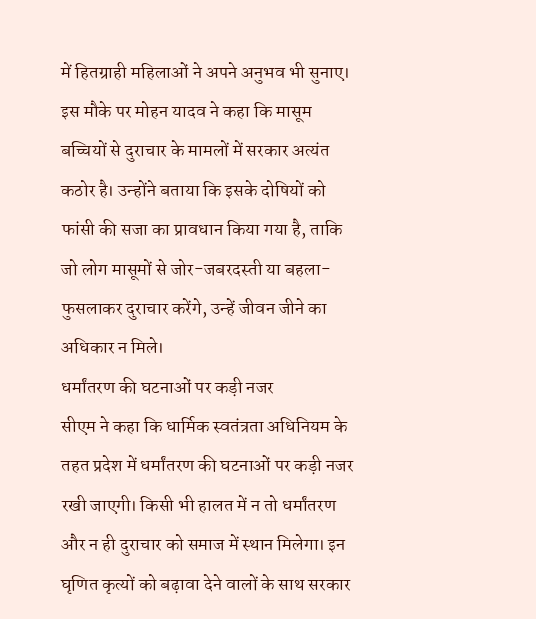में हितग्राही महिलाओं ने अपने अनुभव भी सुनाए। इस मौके पर मोहन यादव ने कहा कि मासूम बच्चियों से दुराचार के मामलों में सरकार अत्यंत कठोर है। उन्होंने बताया कि इसके दोषियों को फांसी की सजा का प्रावधान किया गया है, ताकि जो लोग मासूमों से जोर-जबरदस्ती या बहला-फुसलाकर दुराचार करेंगे, उन्हें जीवन जीने का अधिकार न मिले।
धर्मांतरण की घटनाओं पर कड़ी नजर
सीएम ने कहा कि धार्मिक स्वतंत्रता अधिनियम के तहत प्रदेश में धर्मांतरण की घटनाओं पर कड़ी नजर रखी जाएगी। किसी भी हालत में न तो धर्मांतरण और न ही दुराचार को समाज में स्थान मिलेगा। इन घृणित कृत्यों को बढ़ावा देने वालों के साथ सरकार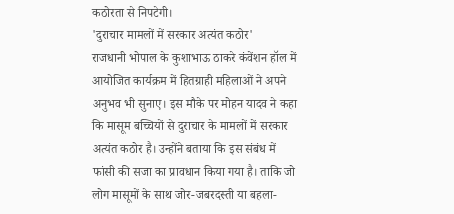कठोरता से निपटेगी।
'दुराचार मामलों में सरकार अत्यंत कठोर'
राजधानी भोपाल के कुशाभाऊ ठाकरे कंवेंशन हॉल में आयोजित कार्यक्रम में हितग्राही महिलाओं ने अपने अनुभव भी सुनाए। इस मौके पर मोहन यादव ने कहा कि मासूम बच्चियों से दुराचार के मामलों में सरकार अत्यंत कठोर है। उन्होंने बताया कि इस संबंध में फांसी की सजा का प्रावधान किया गया है। ताकि जो लोग मासूमों के साथ जोर-जबरदस्ती या बहला-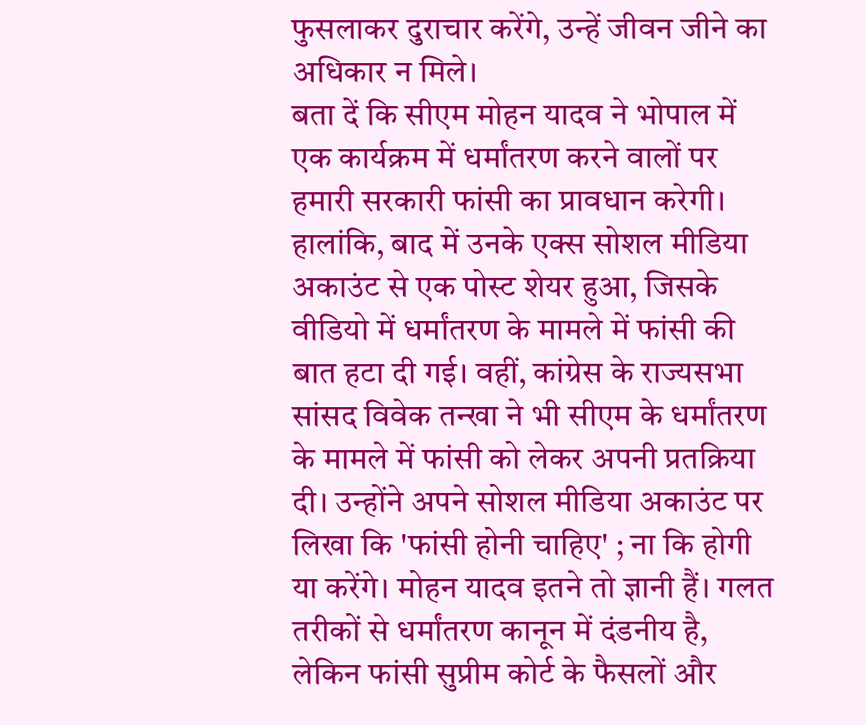फुसलाकर दुराचार करेंगे, उन्हें जीवन जीने का अधिकार न मिले।
बता दें कि सीएम मोहन यादव ने भोपाल में एक कार्यक्रम में धर्मांतरण करने वालों पर हमारी सरकारी फांसी का प्रावधान करेगी। हालांकि, बाद में उनके एक्स सोशल मीडिया अकाउंट से एक पोस्ट शेयर हुआ, जिसके वीडियो में धर्मांतरण के मामले में फांसी की बात हटा दी गई। वहीं, कांग्रेस के राज्यसभा सांसद विवेक तन्खा ने भी सीएम के धर्मांतरण के मामले में फांसी को लेकर अपनी प्रतक्रिया दी। उन्होंने अपने सोशल मीडिया अकाउंट पर लिखा कि 'फांसी होनी चाहिए' ; ना कि होगी या करेंगे। मोहन यादव इतने तो ज्ञानी हैं। गलत तरीकों से धर्मांतरण कानून में दंडनीय है, लेकिन फांसी सुप्रीम कोर्ट के फैसलों और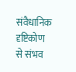संवैधानिक दृष्टिकोण से संभव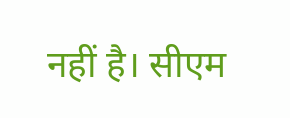नहीं है। सीएम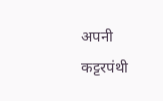अपनी कट्टरपंथी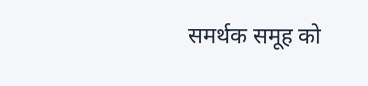समर्थक समूह को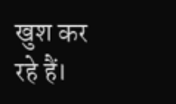खुश कर रहे हैं।